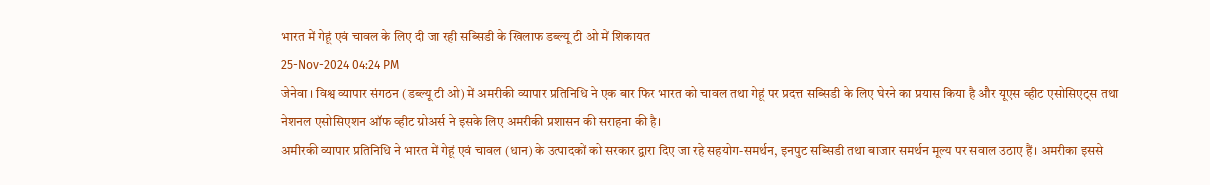भारत में गेहूं एवं चावल के लिए दी जा रही सब्सिडी के खिलाफ डब्ल्यू टी ओ में शिकायत
25-Nov-2024 04:24 PM
जेनेवा । विश्व व्यापार संगठन (डब्ल्यू टी ओ) में अमरीकी व्यापार प्रतिनिधि ने एक बार फिर भारत को चावल तथा गेहूं पर प्रदत्त सब्सिडी के लिए घेरने का प्रयास किया है और यूएस व्हीट एसोसिएट्स तथा नेशनल एसोसिएशन ऑफ व्हीट ग्रोअर्स ने इसके लिए अमरीकी प्रशासन की सराहना की है।
अमीरकी व्यापार प्रतिनिधि ने भारत में गेहूं एवं चावल (धान) के उत्पादकों को सरकार द्वारा दिए जा रहे सहयोग-समर्थन, इनपुट सब्सिडी तथा बाजार समर्थन मूल्य पर सवाल उठाए हैं। अमरीका इससे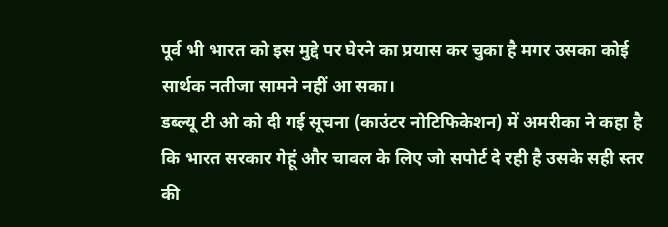पूर्व भी भारत को इस मुद्दे पर घेरने का प्रयास कर चुका है मगर उसका कोई सार्थक नतीजा सामने नहीं आ सका।
डब्ल्यू टी ओ को दी गई सूचना (काउंटर नोटिफिकेशन) में अमरीका ने कहा है कि भारत सरकार गेहूं और चावल के लिए जो सपोर्ट दे रही है उसके सही स्तर की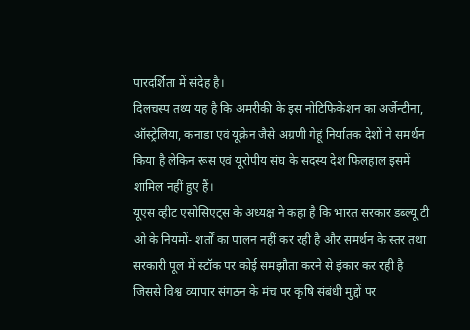पारदर्शिता में संदेह है।
दिलचस्प तथ्य यह है कि अमरीकी के इस नोटिफिकेशन का अर्जेन्टीना, ऑस्ट्रेलिया, कनाडा एवं यूक्रेन जैसे अग्रणी गेहूं निर्यातक देशों ने समर्थन किया है लेकिन रूस एवं यूरोपीय संघ के सदस्य देश फिलहाल इसमें शामिल नहीं हुए हैं।
यूएस व्हीट एसोसिएट्स के अध्यक्ष ने कहा है कि भारत सरकार डब्ल्यू टी ओ के नियमों- शर्तों का पालन नहीं कर रही है और समर्थन के स्तर तथा सरकारी पूल में स्टॉक पर कोई समझौता करने से इंकार कर रही है जिससे विश्व व्यापार संगठन के मंच पर कृषि संबंधी मुद्दों पर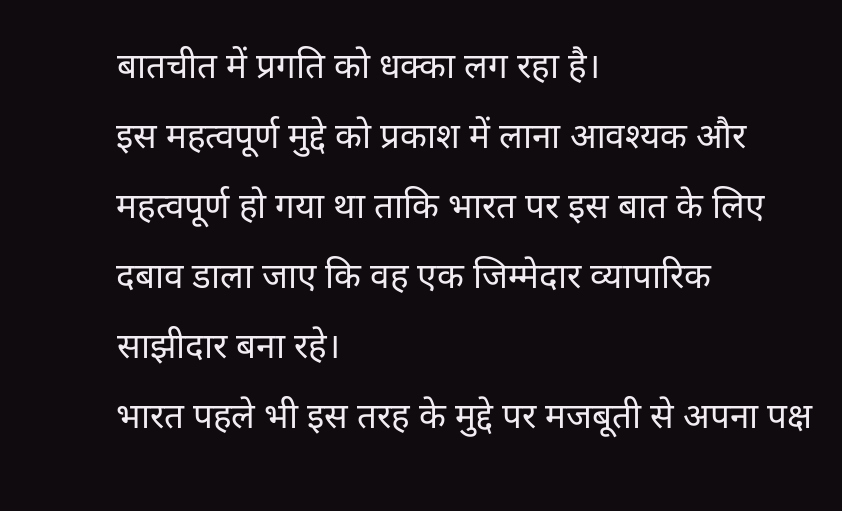बातचीत में प्रगति को धक्का लग रहा है।
इस महत्वपूर्ण मुद्दे को प्रकाश में लाना आवश्यक और महत्वपूर्ण हो गया था ताकि भारत पर इस बात के लिए दबाव डाला जाए कि वह एक जिम्मेदार व्यापारिक साझीदार बना रहे।
भारत पहले भी इस तरह के मुद्दे पर मजबूती से अपना पक्ष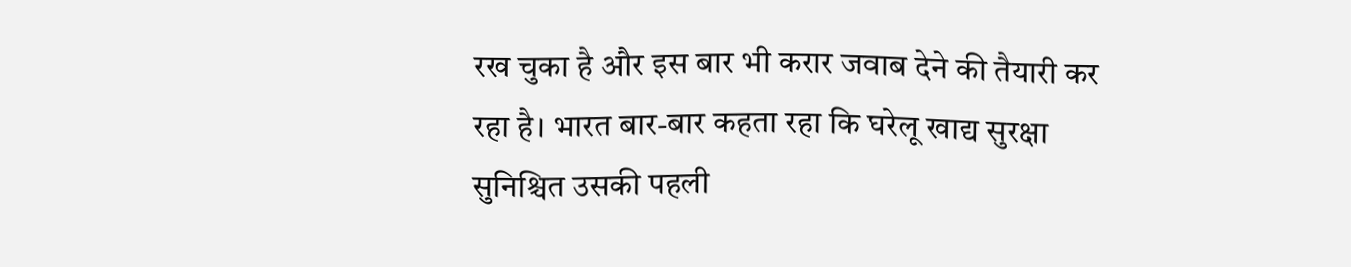रख चुका है और इस बार भी करार जवाब देने की तैयारी कर रहा है। भारत बार-बार कहता रहा कि घरेलू खाद्य सुरक्षा सुनिश्चित उसकी पहली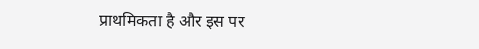प्राथमिकता है और इस पर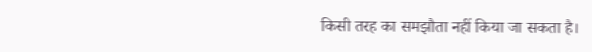किसी तरह का समझौता नहीं किया जा सकता है।